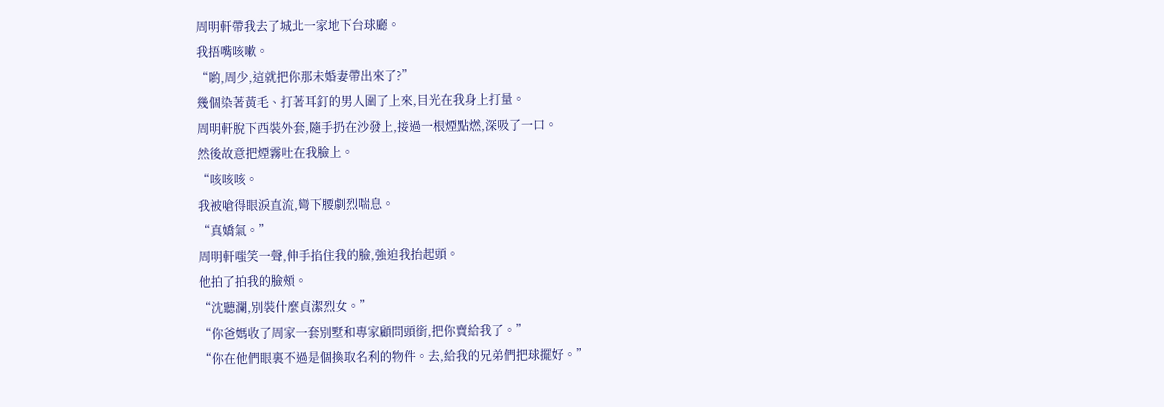周明軒帶我去了城北一家地下台球廳。
我捂嘴咳嗽。
“喲,周少,這就把你那未婚妻帶出來了?”
幾個染著黃毛、打著耳釘的男人圍了上來,目光在我身上打量。
周明軒脫下西裝外套,隨手扔在沙發上,接過一根煙點燃,深吸了一口。
然後故意把煙霧吐在我臉上。
“咳咳咳。
我被嗆得眼淚直流,彎下腰劇烈喘息。
“真嬌氣。”
周明軒嗤笑一聲,伸手掐住我的臉,強迫我抬起頭。
他拍了拍我的臉頰。
“沈聽瀾,別裝什麼貞潔烈女。”
“你爸媽收了周家一套別墅和專家顧問頭銜,把你賣給我了。”
“你在他們眼裏不過是個換取名利的物件。去,給我的兄弟們把球擺好。”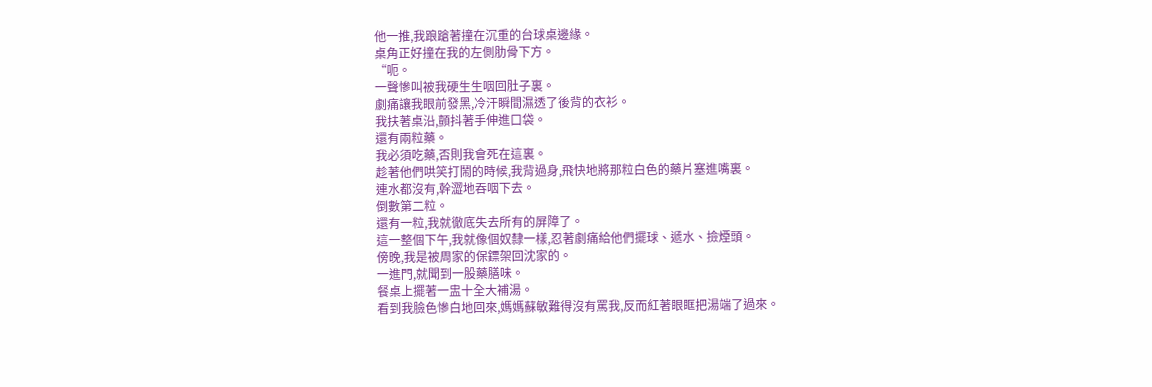他一推,我踉蹌著撞在沉重的台球桌邊緣。
桌角正好撞在我的左側肋骨下方。
“呃。
一聲慘叫被我硬生生咽回肚子裏。
劇痛讓我眼前發黑,冷汗瞬間濕透了後背的衣衫。
我扶著桌沿,顫抖著手伸進口袋。
還有兩粒藥。
我必須吃藥,否則我會死在這裏。
趁著他們哄笑打鬧的時候,我背過身,飛快地將那粒白色的藥片塞進嘴裏。
連水都沒有,幹澀地吞咽下去。
倒數第二粒。
還有一粒,我就徹底失去所有的屏障了。
這一整個下午,我就像個奴隸一樣,忍著劇痛給他們擺球、遞水、撿煙頭。
傍晚,我是被周家的保鏢架回沈家的。
一進門,就聞到一股藥膳味。
餐桌上擺著一盅十全大補湯。
看到我臉色慘白地回來,媽媽蘇敏難得沒有罵我,反而紅著眼眶把湯端了過來。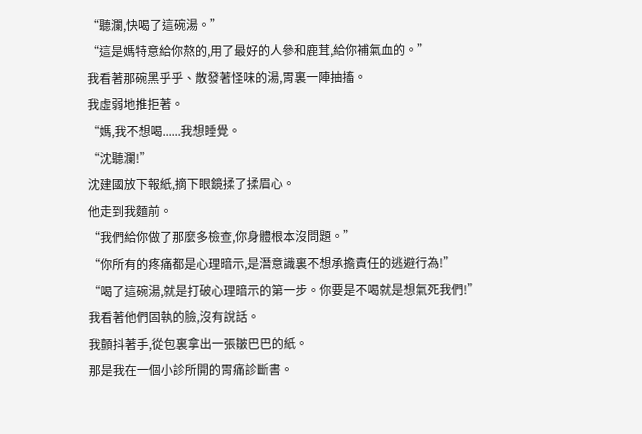“聽瀾,快喝了這碗湯。”
“這是媽特意給你熬的,用了最好的人參和鹿茸,給你補氣血的。”
我看著那碗黑乎乎、散發著怪味的湯,胃裏一陣抽搐。
我虛弱地推拒著。
“媽,我不想喝......我想睡覺。
“沈聽瀾!”
沈建國放下報紙,摘下眼鏡揉了揉眉心。
他走到我麵前。
“我們給你做了那麼多檢查,你身體根本沒問題。”
“你所有的疼痛都是心理暗示,是潛意識裏不想承擔責任的逃避行為!”
“喝了這碗湯,就是打破心理暗示的第一步。你要是不喝就是想氣死我們!”
我看著他們固執的臉,沒有說話。
我顫抖著手,從包裏拿出一張皺巴巴的紙。
那是我在一個小診所開的胃痛診斷書。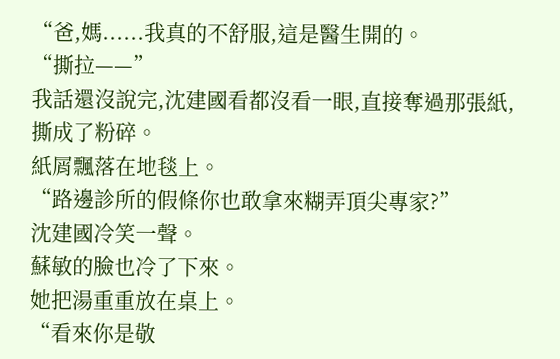“爸,媽......我真的不舒服,這是醫生開的。
“撕拉——”
我話還沒說完,沈建國看都沒看一眼,直接奪過那張紙,撕成了粉碎。
紙屑飄落在地毯上。
“路邊診所的假條你也敢拿來糊弄頂尖專家?”
沈建國冷笑一聲。
蘇敏的臉也冷了下來。
她把湯重重放在桌上。
“看來你是敬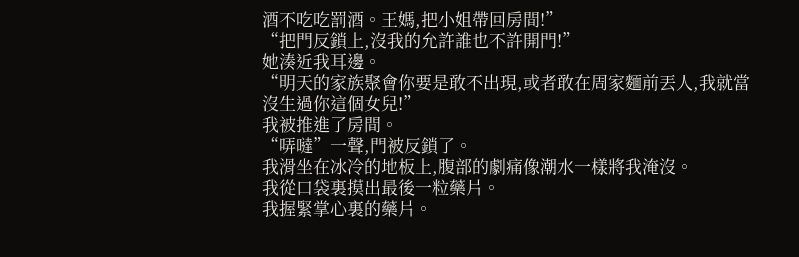酒不吃吃罰酒。王媽,把小姐帶回房間!”
“把門反鎖上,沒我的允許誰也不許開門!”
她湊近我耳邊。
“明天的家族聚會你要是敢不出現,或者敢在周家麵前丟人,我就當沒生過你這個女兒!”
我被推進了房間。
“哢噠”一聲,門被反鎖了。
我滑坐在冰冷的地板上,腹部的劇痛像潮水一樣將我淹沒。
我從口袋裏摸出最後一粒藥片。
我握緊掌心裏的藥片。